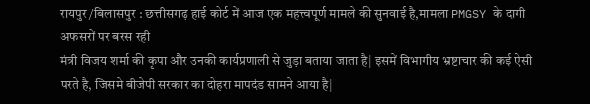रायपुर /बिलासपुर : छत्तीसगढ़ हाई कोर्ट में आज एक महत्त्वपूर्ण मामले की सुनवाई है,मामला PMGSY के दागी अफसरों पर बरस रही
मंत्री विजय शर्मा की कृपा और उनकी कार्यप्रणाली से जुड़ा बताया जाता है| इसमें विभागीय भ्रष्टाचार की कई ऐसी परते है, जिसमे बीजेपी सरकार का दोहरा मापदंड सामने आया है|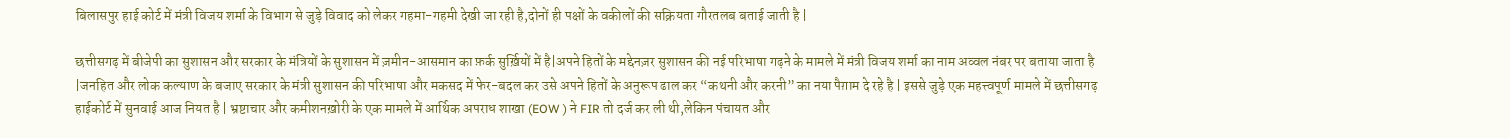बिलासपुर हाई कोर्ट में मंत्री विजय शर्मा के विभाग से जुड़े विवाद को लेकर गहमा-गहमी देखी जा रही है,दोनों ही पक्षों के वकीलों की सक्रियता गौरतलब बताई जाती है |

छत्तीसगढ़ में बीजेपी का सुशासन और सरकार के मंत्रियों के सुशासन में ज़मीन-आसमान का फ़र्क सुर्ख़ियों में है|अपने हितों के मद्देनज़र सुशासन की नई परिभाषा गढ़ने के मामले में मंत्री विजय शर्मा का नाम अव्वल नंबर पर बताया जाता है |जनहित और लोक कल्याण के बजाए सरकार के मंत्री सुशासन की परिभाषा और मकसद में फेर-बदल कर उसे अपने हितों के अनुरूप ढाल कर “कथनी और करनी” का नया पैग़ाम दे रहे है | इससे जुड़े एक महत्त्वपूर्ण मामले में छत्तीसगढ़ हाईकोर्ट में सुनवाई आज नियत है | भ्रष्टाचार और कमीशनख़ोरी के एक मामले में आर्थिक अपराध शाखा (EOW ) ने FIR तो दर्ज कर ली थी,लेकिन पंचायत और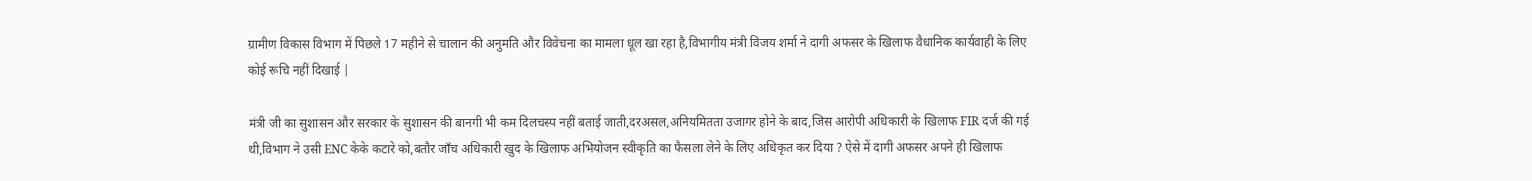ग्रामीण विकास विभाग में पिछले 17 महीने से चालान की अनुमति और विवेचना का मामला धूल खा रहा है,विभागीय मंत्री विजय शर्मा ने दागी अफसर के खिलाफ वैधानिक कार्यवाही के लिए कोई रूचि नहीं दिखाई |

मंत्री जी का सुशासन और सरकार के सुशासन की बानगी भी कम दिलचस्प नहीं बताई जाती,दरअसल,अनियमितता उजागर होने के बाद,जिस आरोपी अधिकारी के खिलाफ FIR दर्ज की गई थी,विभाग ने उसी ENC केके कटारे को,बतौर जाँच अधिकारी खुद के खिलाफ अभियोजन स्वीकृति का फैसला लेने के लिए अधिकृत कर दिया ? ऐसे में दागी अफसर अपने ही खिलाफ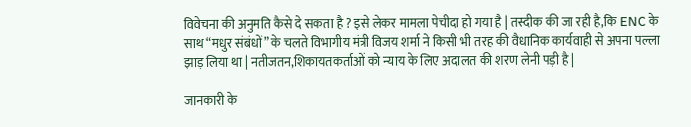विवेचना की अनुमति कैसे दे सकता है ? इसे लेकर मामला पेचीदा हो गया है | तस्दीक की जा रही है,कि ENC के साथ “मधुर संबंधों” के चलते विभागीय मंत्री विजय शर्मा ने किसी भी तरह की वैधानिक कार्यवाही से अपना पल्ला झाड़ लिया था | नतीजतन,शिकायतकर्ताओं को न्याय के लिए अदालत की शरण लेनी पड़ी है |

जानकारी के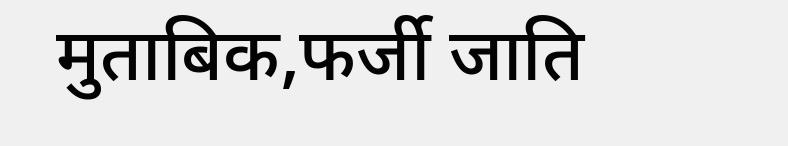मुताबिक,फर्जी जाति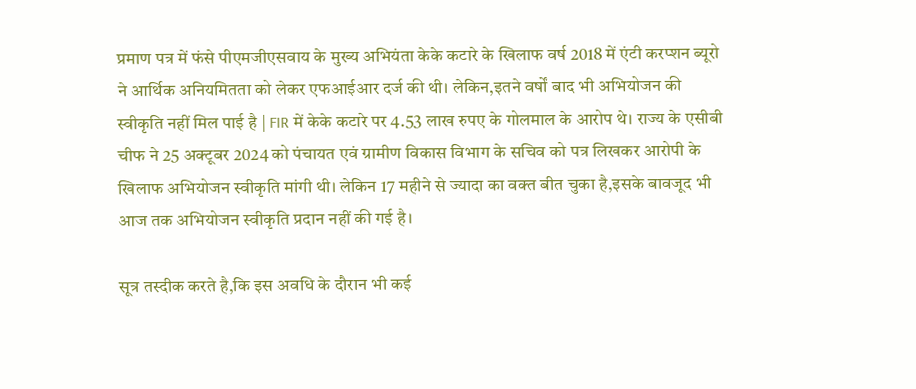प्रमाण पत्र में फंसे पीएमजीएसवाय के मुख्य अभियंता केके कटारे के खिलाफ वर्ष 2018 में एंटी करप्शन ब्यूरो ने आर्थिक अनियमितता को लेकर एफआईआर दर्ज की थी। लेकिन,इतने वर्षों बाद भी अभियोजन की स्वीकृति नहीं मिल पाई है | FIR में केके कटारे पर 4.53 लाख रुपए के गोलमाल के आरोप थे। राज्य के एसीबी चीफ ने 25 अक्टूबर 2024 को पंचायत एवं ग्रामीण विकास विभाग के सचिव को पत्र लिखकर आरोपी के खिलाफ अभियोजन स्वीकृति मांगी थी। लेकिन 17 महीने से ज्यादा का वक्त बीत चुका है,इसके बावजूद भी आज तक अभियोजन स्वीकृति प्रदान नहीं की गई है।

सूत्र तस्दीक करते है,कि इस अवधि के दौरान भी कई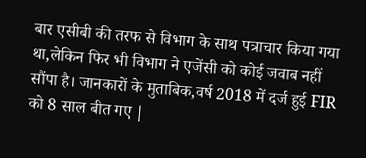बार एसीबी की तरफ से विभाग के साथ पत्राचार किया गया था,लेकिन फिर भी विभाग ने एजेंसी को कोई जवाब नहीं सौंपा है। जानकारों के मुताबिक,वर्ष 2018 में दर्ज हुई FIR को 8 साल बीत गए |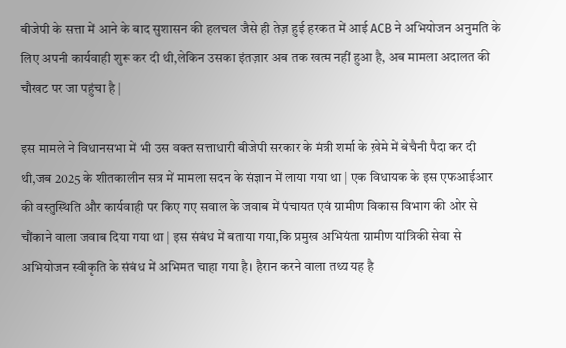बीजेपी के सत्ता में आने के बाद सुशासन की हलचल जैसे ही तेज़ हुई हरकत में आई ACB ने अभियोजन अनुमति के लिए अपनी कार्यवाही शुरू कर दी थी,लेकिन उसका इंतज़ार अब तक खत्म नहीं हुआ है, अब मामला अदालत की चौखट पर जा पहुंचा है |

इस मामले ने विधानसभा में भी उस वक्त सत्ताधारी बीजेपी सरकार के मंत्री शर्मा के ख़ेमे में बेचैनी पैदा कर दी थी,जब 2025 के शीतकालीन सत्र में मामला सदन के संज्ञान में लाया गया था | एक विधायक के इस एफआईआर की वस्तुस्थिति और कार्यवाही पर किए गए सवाल के जवाब में पंचायत एवं ग्रामीण विकास विभाग की ओर से चौंकाने वाला जवाब दिया गया था | इस संबंध में बताया गया,कि प्रमुख अभियंता ग्रामीण यांत्रिकी सेवा से अभियोजन स्वीकृति के संबंध में अभिमत चाहा गया है। हैरान करने वाला तथ्य यह है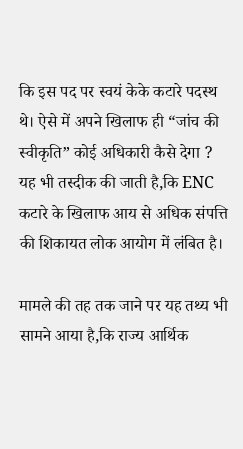कि इस पद पर स्वयं केके कटारे पदस्थ थे। ऐसे में अपने खिलाफ ही “जांच की स्वीकृति” कोई अधिकारी कैसे देगा ? यह भी तस्दीक की जाती है,कि ENC कटारे के खिलाफ आय से अधिक संपत्ति की शिकायत लोक आयोग में लंबित है।

मामले की तह तक जाने पर यह तथ्य भी सामने आया है,कि राज्य आर्थिक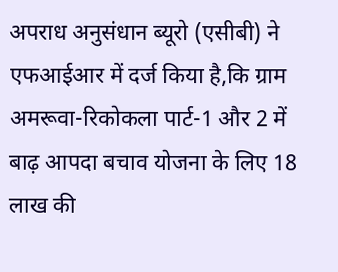अपराध अनुसंधान ब्यूरो (एसीबी) ने एफआईआर में दर्ज किया है,कि ग्राम अमरूवा-रिकोकला पार्ट-1 और 2 में बाढ़ आपदा बचाव योजना के लिए 18 लाख की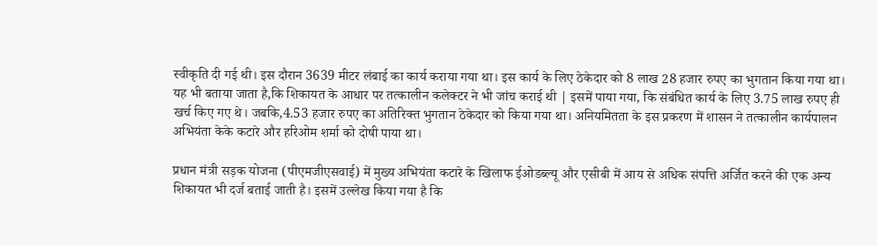स्वीकृति दी गई थी। इस दौरान 3639 मीटर लंबाई का कार्य कराया गया था। इस कार्य के लिए ठेकेदार को 8 लाख 28 हजार रुपए का भुगतान किया गया था। यह भी बताया जाता है,कि शिकायत के आधार पर तत्कालीन कलेक्टर ने भी जांच कराई थी | इसमें पाया गया, कि संबंधित कार्य के लिए 3.75 लाख रुपए ही खर्च किए गए थे। जबकि,4.53 हजार रुपए का अतिरिक्त भुगतान ठेकेदार को किया गया था। अनियमितता के इस प्रकरण में शासन ने तत्कालीन कार्यपालन अभियंता केके कटारे और हरिओम शर्मा को दोषी पाया था।

प्रधान मंत्री सड़क योजना (पीएमजीएसवाई) में मुख्य अभियंता कटारे के खिलाफ ईओडब्ल्यू और एसीबी में आय से अधिक संपत्ति अर्जित करने की एक अन्य शिकायत भी दर्ज बताई जाती है। इसमें उल्लेख किया गया है कि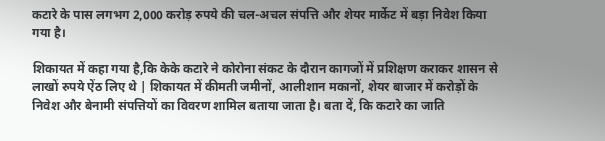कटारे के पास लगभग 2,000 करोड़ रुपये की चल-अचल संपत्ति और शेयर मार्केट में बड़ा निवेश किया गया है।

शिकायत में कहा गया है,कि केके कटारे ने कोरोना संकट के दौरान कागजों में प्रशिक्षण कराकर शासन से लाखों रुपये ऐंठ लिए थे | शिकायत में कीमती जमीनों, आलीशान मकानों, शेयर बाजार में करोड़ों के निवेश और बेनामी संपत्तियों का विवरण शामिल बताया जाता है। बता दें, कि कटारे का जाति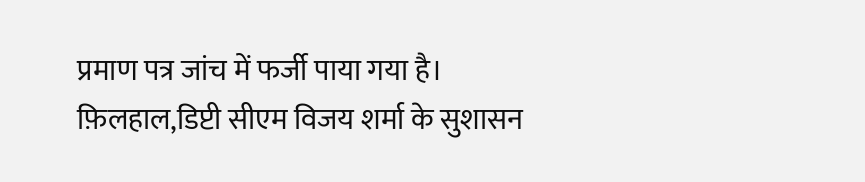प्रमाण पत्र जांच में फर्जी पाया गया है।
फ़िलहाल,डिप्टी सीएम विजय शर्मा के सुशासन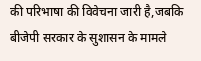की परिभाषा की विवेचना जारी है,जबकि बीजेपी सरकार के सुशासन के मामले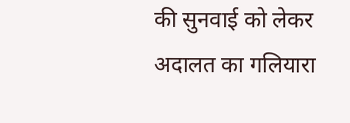की सुनवाई को लेकर अदालत का गलियारा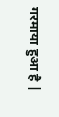गरमाया हुआ है |